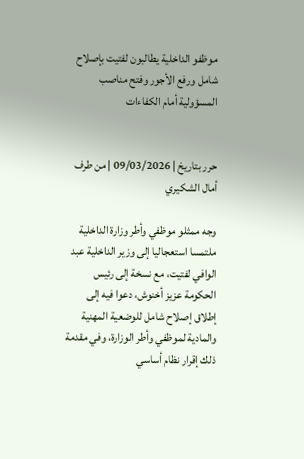موظفو الداخلية يطالبون لفتيت بإصلاح شامل ورفع الأجور وفتح مناصب المسؤولية أمام الكفاءات


حرر بتاريخ | 09/03/2026 | من طرف أمال الشكيري

وجه ممثلو موظفي وأطر وزارة الداخلية ملتمسا استعجاليا إلى وزير الداخلية عبد الوافي لفتيت، مع نسخة إلى رئيس الحكومة عزيز أخنوش، دعوا فيه إلى إطلاق إصلاح شامل للوضعية المهنية والمادية لموظفي وأطر الوزارة، وفي مقدمة ذلك إقرار نظام أساسي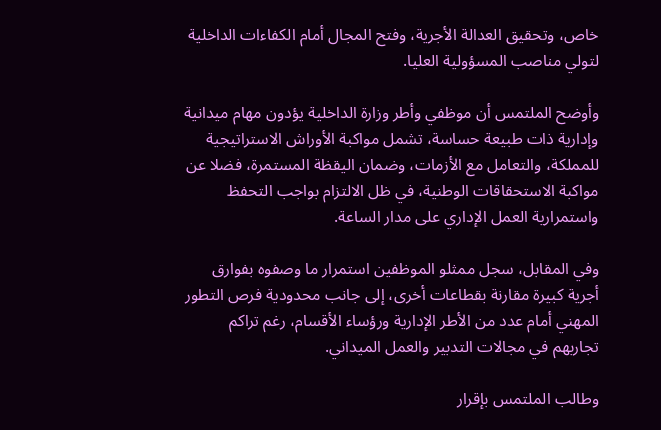خاص، وتحقيق العدالة الأجرية، وفتح المجال أمام الكفاءات الداخلية لتولي مناصب المسؤولية العليا.

وأوضح الملتمس أن موظفي وأطر وزارة الداخلية يؤدون مهام ميدانية وإدارية ذات طبيعة حساسة، تشمل مواكبة الأوراش الاستراتيجية للمملكة، والتعامل مع الأزمات، وضمان اليقظة المستمرة، فضلا عن مواكبة الاستحقاقات الوطنية، في ظل الالتزام بواجب التحفظ واستمرارية العمل الإداري على مدار الساعة.

وفي المقابل، سجل ممثلو الموظفين استمرار ما وصفوه بفوارق أجرية كبيرة مقارنة بقطاعات أخرى، إلى جانب محدودية فرص التطور المهني أمام عدد من الأطر الإدارية ورؤساء الأقسام، رغم تراكم تجاربهم في مجالات التدبير والعمل الميداني.

وطالب الملتمس بإقرار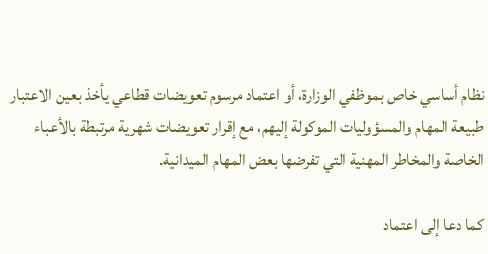نظام أساسي خاص بموظفي الوزارة، أو اعتماد مرسوم تعويضات قطاعي يأخذ بعين الاعتبار طبيعة المهام والمسؤوليات الموكولة إليهم، مع إقرار تعويضات شهرية مرتبطة بالأعباء الخاصة والمخاطر المهنية التي تفرضها بعض المهام الميدانية.

كما دعا إلى اعتماد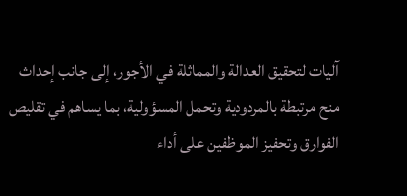آليات لتحقيق العدالة والمماثلة في الأجور، إلى جانب إحداث منح مرتبطة بالمردودية وتحمل المسؤولية، بما يساهم في تقليص الفوارق وتحفيز الموظفين على أداء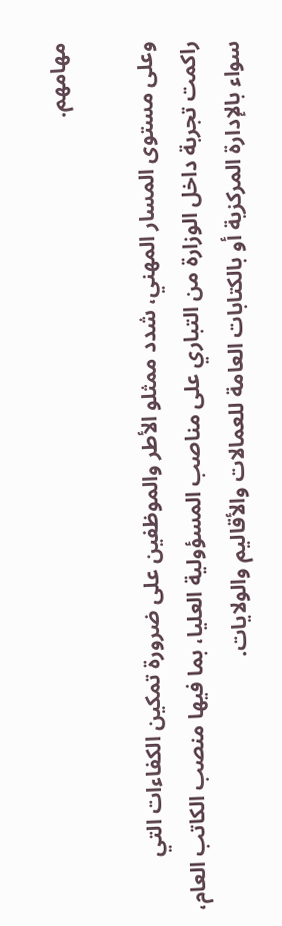مهامهم.

وعلى مستوى المسار المهني، شدد ممثلو الأطر والموظفين على ضرورة تمكين الكفاءات التي راكمت تجربة داخل الوزارة من التباري على مناصب المسؤولية العليا، بما فيها منصب الكاتب العام، سواء بالإدارة المركزية أو بالكتابات العامة للعمالات والأقاليم والولايات.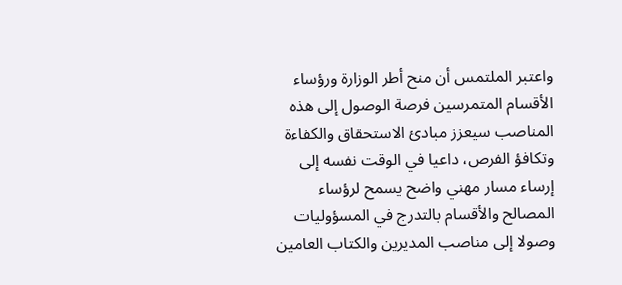واعتبر الملتمس أن منح أطر الوزارة ورؤساء الأقسام المتمرسين فرصة الوصول إلى هذه المناصب سيعزز مبادئ الاستحقاق والكفاءة وتكافؤ الفرص، داعيا في الوقت نفسه إلى إرساء مسار مهني واضح يسمح لرؤساء المصالح والأقسام بالتدرج في المسؤوليات وصولا إلى مناصب المديرين والكتاب العامين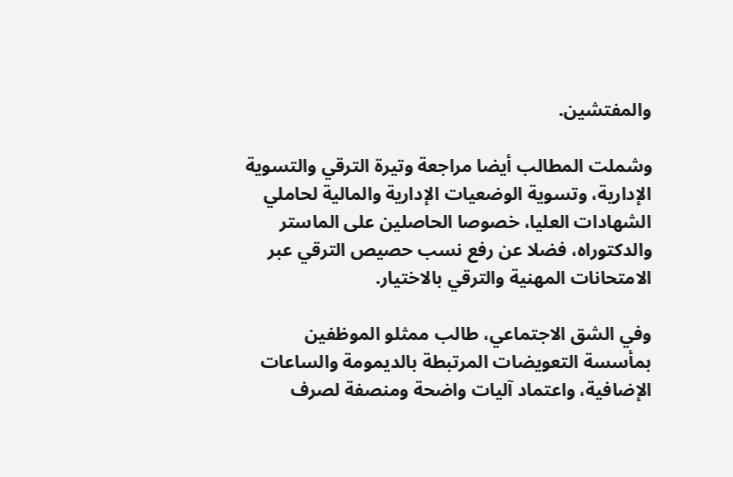والمفتشين.

وشملت المطالب أيضا مراجعة وتيرة الترقي والتسوية الإدارية، وتسوية الوضعيات الإدارية والمالية لحاملي الشهادات العليا، خصوصا الحاصلين على الماستر والدكتوراه، فضلا عن رفع نسب حصيص الترقي عبر الامتحانات المهنية والترقي بالاختيار.

وفي الشق الاجتماعي، طالب ممثلو الموظفين بمأسسة التعويضات المرتبطة بالديمومة والساعات الإضافية، واعتماد آليات واضحة ومنصفة لصرف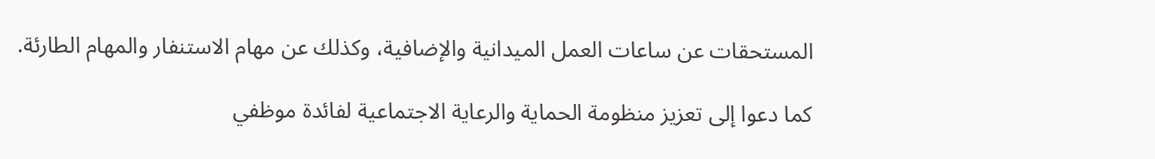المستحقات عن ساعات العمل الميدانية والإضافية، وكذلك عن مهام الاستنفار والمهام الطارئة.

كما دعوا إلى تعزيز منظومة الحماية والرعاية الاجتماعية لفائدة موظفي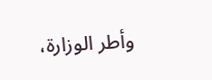وأطر الوزارة،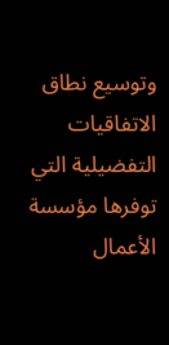وتوسيع نطاق الاتفاقيات التفضيلية التي توفرها مؤسسة الأعمال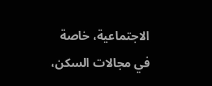الاجتماعية، خاصة في مجالات السكن،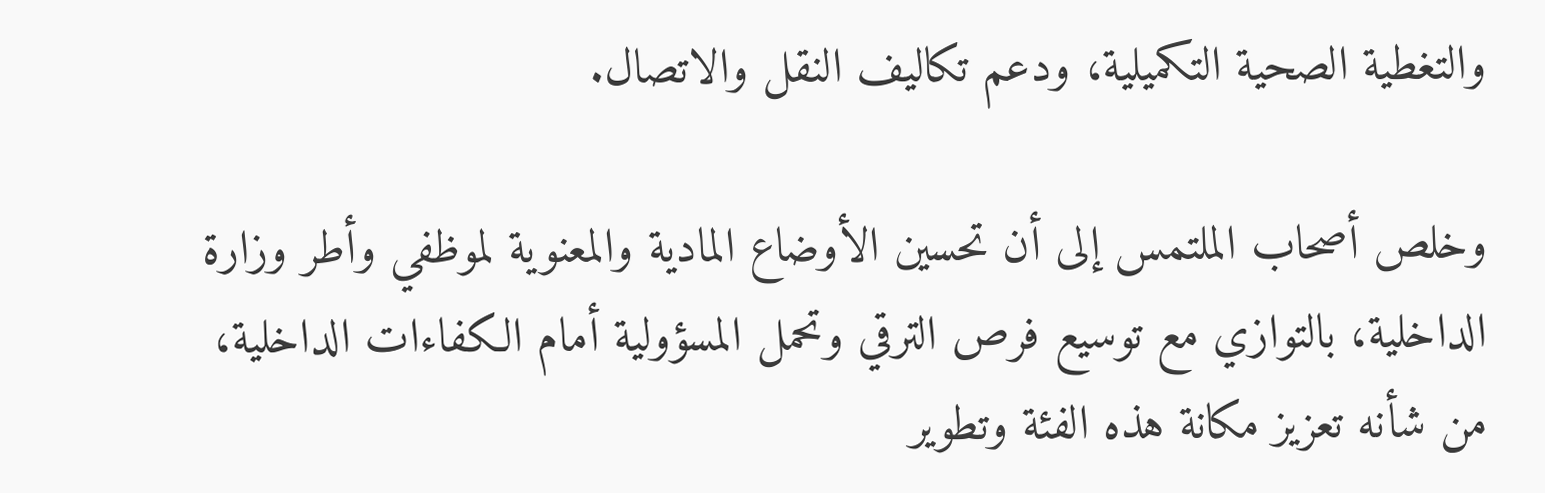والتغطية الصحية التكميلية، ودعم تكاليف النقل والاتصال.

وخلص أصحاب الملتمس إلى أن تحسين الأوضاع المادية والمعنوية لموظفي وأطر وزارة الداخلية، بالتوازي مع توسيع فرص الترقي وتحمل المسؤولية أمام الكفاءات الداخلية، من شأنه تعزيز مكانة هذه الفئة وتطوير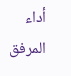أداء المرفق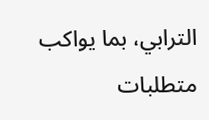الترابي، بما يواكب متطلبات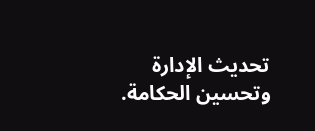تحديث الإدارة وتحسين الحكامة.